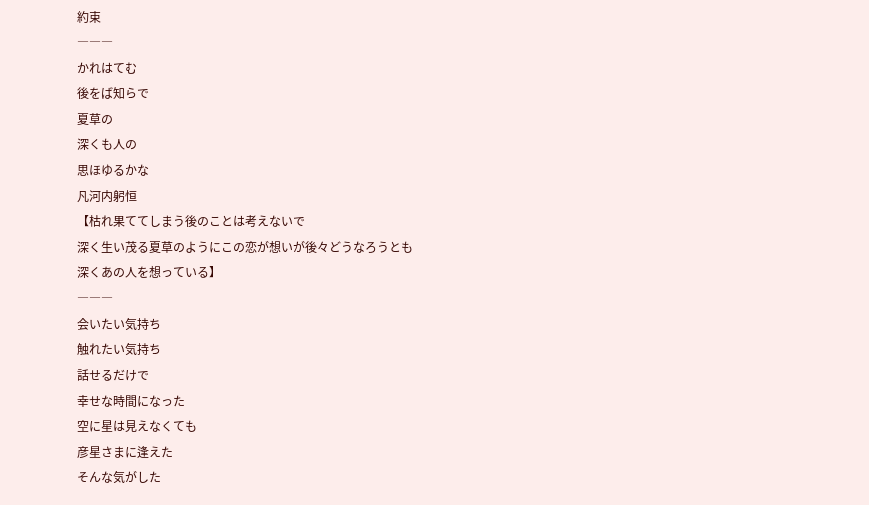約束
―――
かれはてむ
後をば知らで
夏草の
深くも人の
思ほゆるかな
凡河内躬恒
【枯れ果ててしまう後のことは考えないで
深く生い茂る夏草のようにこの恋が想いが後々どうなろうとも
深くあの人を想っている】
―――
会いたい気持ち
触れたい気持ち
話せるだけで
幸せな時間になった
空に星は見えなくても
彦星さまに逢えた
そんな気がした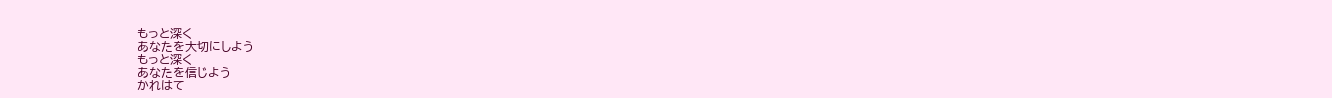もっと深く
あなたを大切にしよう
もっと深く
あなたを信じよう
かれはて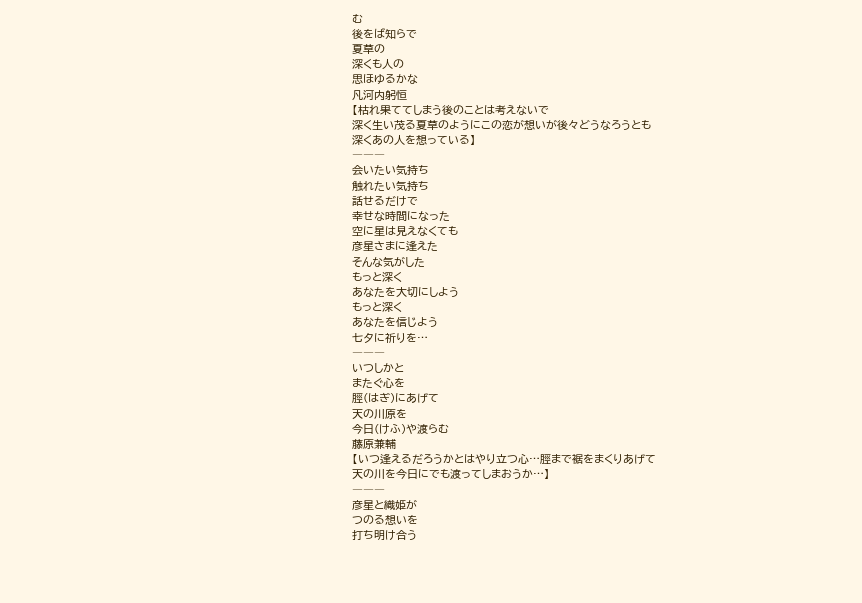む
後をば知らで
夏草の
深くも人の
思ほゆるかな
凡河内躬恒
【枯れ果ててしまう後のことは考えないで
深く生い茂る夏草のようにこの恋が想いが後々どうなろうとも
深くあの人を想っている】
―――
会いたい気持ち
触れたい気持ち
話せるだけで
幸せな時間になった
空に星は見えなくても
彦星さまに逢えた
そんな気がした
もっと深く
あなたを大切にしよう
もっと深く
あなたを信じよう
七夕に祈りを…
―――
いつしかと
またぐ心を
脛(はぎ)にあげて
天の川原を
今日(けふ)や渡らむ
藤原兼輔
【いつ逢えるだろうかとはやり立つ心…脛まで裾をまくりあげて
天の川を今日にでも渡ってしまおうか…】
―――
彦星と織姫が
つのる想いを
打ち明け合う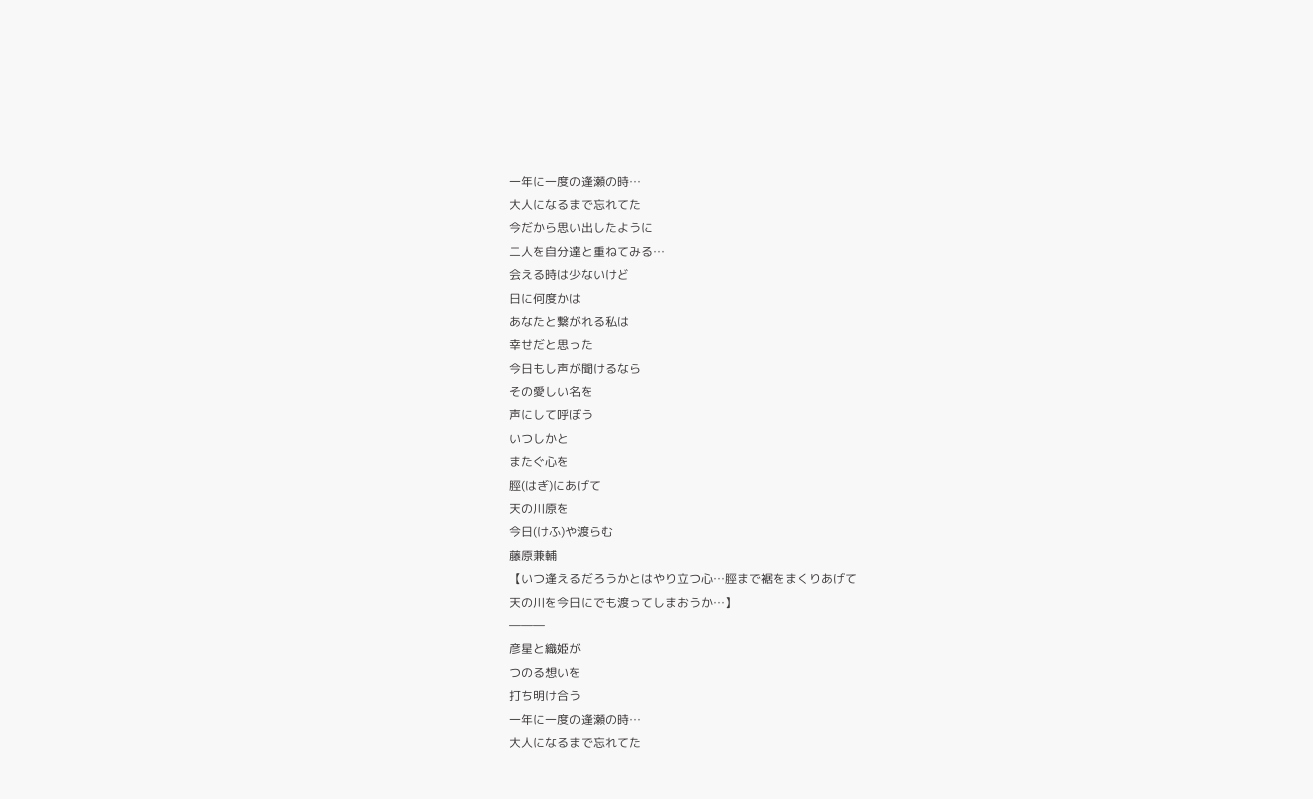一年に一度の逢瀬の時…
大人になるまで忘れてた
今だから思い出したように
二人を自分達と重ねてみる…
会える時は少ないけど
日に何度かは
あなたと繋がれる私は
幸せだと思った
今日もし声が聞けるなら
その愛しい名を
声にして呼ぼう
いつしかと
またぐ心を
脛(はぎ)にあげて
天の川原を
今日(けふ)や渡らむ
藤原兼輔
【いつ逢えるだろうかとはやり立つ心…脛まで裾をまくりあげて
天の川を今日にでも渡ってしまおうか…】
―――
彦星と織姫が
つのる想いを
打ち明け合う
一年に一度の逢瀬の時…
大人になるまで忘れてた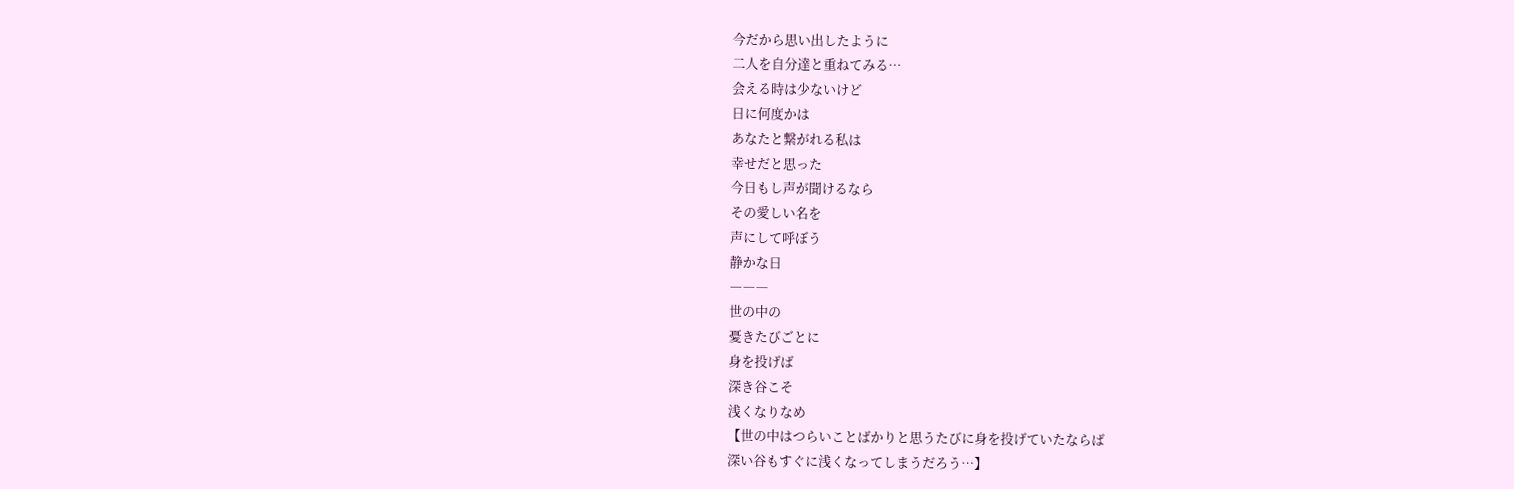今だから思い出したように
二人を自分達と重ねてみる…
会える時は少ないけど
日に何度かは
あなたと繋がれる私は
幸せだと思った
今日もし声が聞けるなら
その愛しい名を
声にして呼ぼう
静かな日
―――
世の中の
憂きたびごとに
身を投げば
深き谷こそ
浅くなりなめ
【世の中はつらいことばかりと思うたびに身を投げていたならば
深い谷もすぐに浅くなってしまうだろう…】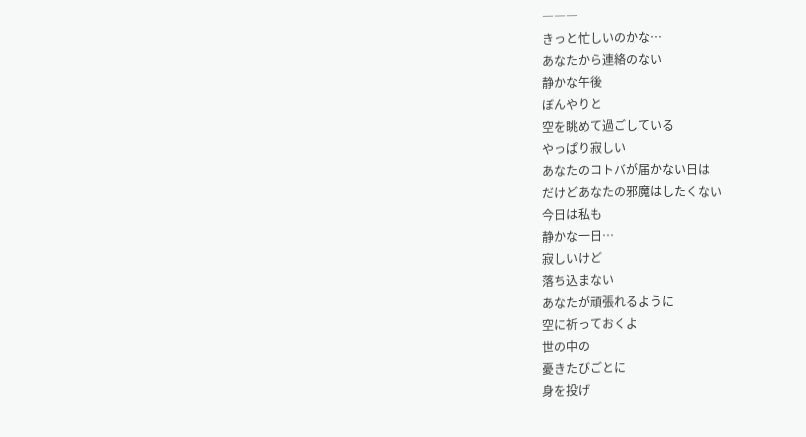―――
きっと忙しいのかな…
あなたから連絡のない
静かな午後
ぼんやりと
空を眺めて過ごしている
やっぱり寂しい
あなたのコトバが届かない日は
だけどあなたの邪魔はしたくない
今日は私も
静かな一日…
寂しいけど
落ち込まない
あなたが頑張れるように
空に祈っておくよ
世の中の
憂きたびごとに
身を投げ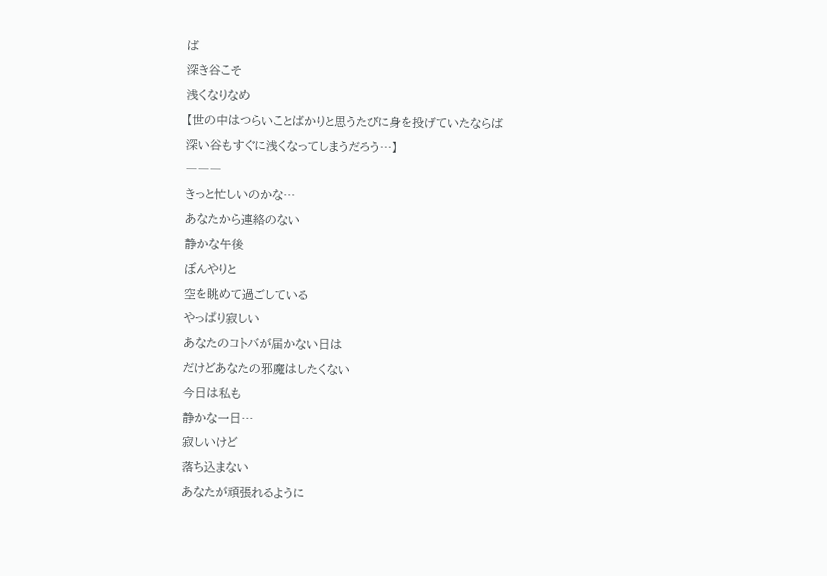ば
深き谷こそ
浅くなりなめ
【世の中はつらいことばかりと思うたびに身を投げていたならば
深い谷もすぐに浅くなってしまうだろう…】
―――
きっと忙しいのかな…
あなたから連絡のない
静かな午後
ぼんやりと
空を眺めて過ごしている
やっぱり寂しい
あなたのコトバが届かない日は
だけどあなたの邪魔はしたくない
今日は私も
静かな一日…
寂しいけど
落ち込まない
あなたが頑張れるように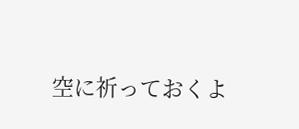空に祈っておくよ